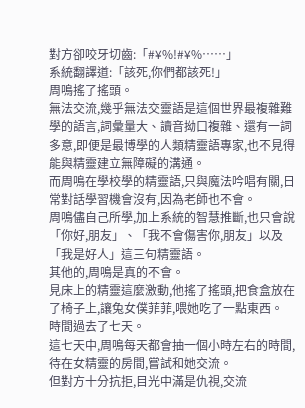對方卻咬牙切齒:「#¥%!#¥%……」
系統翻譯道:「該死,你們都該死!」
周鳴搖了搖頭。
無法交流,幾乎無法交靈語是這個世界最複雜難學的語言,詞彙量大、讀音拗口複雜、還有一詞多意,即便是最博學的人類精靈語專家,也不見得能與精靈建立無障礙的溝通。
而周鳴在學校學的精靈語,只與魔法吟唱有關,日常對話學習機會沒有,因為老師也不會。
周鳴儘自己所學,加上系統的智慧推斷,也只會說「你好,朋友」、「我不會傷害你,朋友」以及「我是好人」這三句精靈語。
其他的,周鳴是真的不會。
見床上的精靈這麼激動,他搖了搖頭,把食盒放在了椅子上,讓兔女僕菲菲,喂她吃了一點東西。
時間過去了七天。
這七天中,周鳴每天都會抽一個小時左右的時間,待在女精靈的房間,嘗試和她交流。
但對方十分抗拒,目光中滿是仇視,交流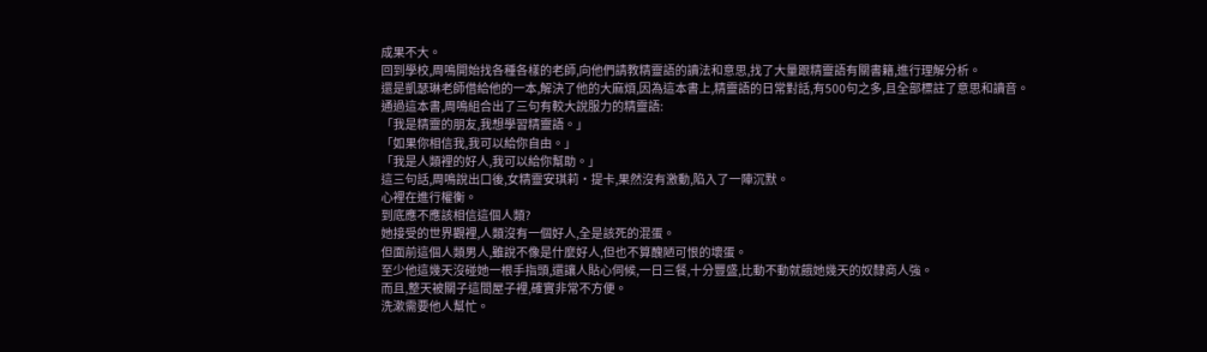成果不大。
回到學校,周鳴開始找各種各樣的老師,向他們請教精靈語的讀法和意思,找了大量跟精靈語有關書籍,進行理解分析。
還是凱瑟琳老師借給他的一本,解決了他的大麻煩,因為這本書上,精靈語的日常對話,有500句之多,且全部標註了意思和讀音。
通過這本書,周鳴組合出了三句有較大說服力的精靈語:
「我是精靈的朋友,我想學習精靈語。」
「如果你相信我,我可以給你自由。」
「我是人類裡的好人,我可以給你幫助。」
這三句話,周鳴說出口後,女精靈安琪莉·提卡,果然沒有激動,陷入了一陣沉默。
心裡在進行權衡。
到底應不應該相信這個人類?
她接受的世界觀裡,人類沒有一個好人,全是該死的混蛋。
但面前這個人類男人,雖說不像是什麼好人,但也不算醜陋可恨的壞蛋。
至少他這幾天沒碰她一根手指頭,還讓人貼心伺候,一日三餐,十分豐盛,比動不動就餓她幾天的奴隸商人強。
而且,整天被關子這間屋子裡,確實非常不方便。
洗漱需要他人幫忙。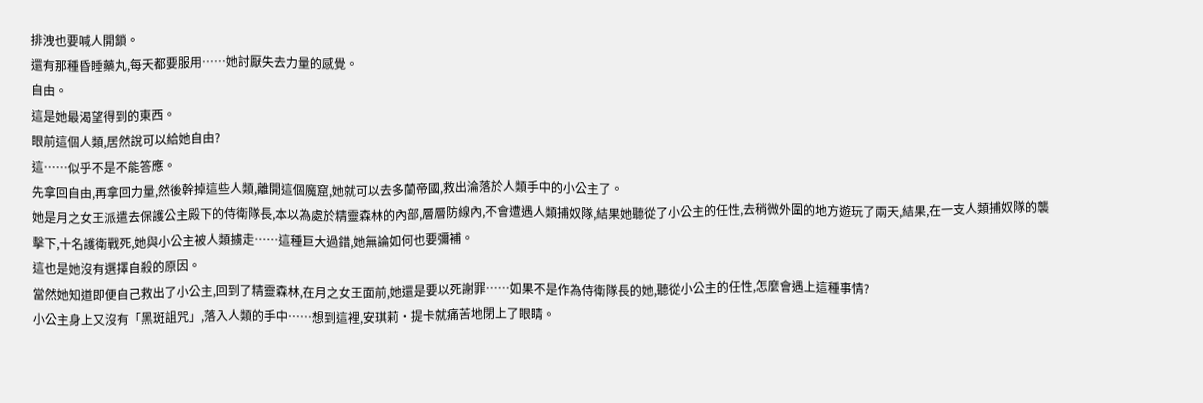排洩也要喊人開鎖。
還有那種昏睡藥丸,每天都要服用……她討厭失去力量的感覺。
自由。
這是她最渴望得到的東西。
眼前這個人類,居然說可以給她自由?
這……似乎不是不能答應。
先拿回自由,再拿回力量,然後幹掉這些人類,離開這個魔窟,她就可以去多蘭帝國,救出淪落於人類手中的小公主了。
她是月之女王派遣去保護公主殿下的侍衛隊長,本以為處於精靈森林的內部,層層防線內,不會遭遇人類捕奴隊,結果她聽從了小公主的任性,去稍微外圍的地方遊玩了兩天,結果,在一支人類捕奴隊的襲擊下,十名護衛戰死,她與小公主被人類擄走……這種巨大過錯,她無論如何也要彌補。
這也是她沒有選擇自殺的原因。
當然她知道即便自己救出了小公主,回到了精靈森林,在月之女王面前,她還是要以死謝罪……如果不是作為侍衛隊長的她,聽從小公主的任性,怎麼會遇上這種事情?
小公主身上又沒有「黑斑詛咒」,落入人類的手中……想到這裡,安琪莉·提卡就痛苦地閉上了眼睛。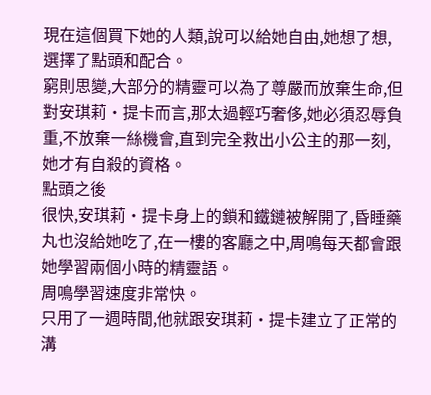現在這個買下她的人類,說可以給她自由,她想了想,選擇了點頭和配合。
窮則思變,大部分的精靈可以為了尊嚴而放棄生命,但對安琪莉·提卡而言,那太過輕巧奢侈,她必須忍辱負重,不放棄一絲機會,直到完全救出小公主的那一刻,她才有自殺的資格。
點頭之後
很快,安琪莉·提卡身上的鎖和鐵鏈被解開了,昏睡藥丸也沒給她吃了,在一樓的客廳之中,周鳴每天都會跟她學習兩個小時的精靈語。
周鳴學習速度非常快。
只用了一週時間,他就跟安琪莉·提卡建立了正常的溝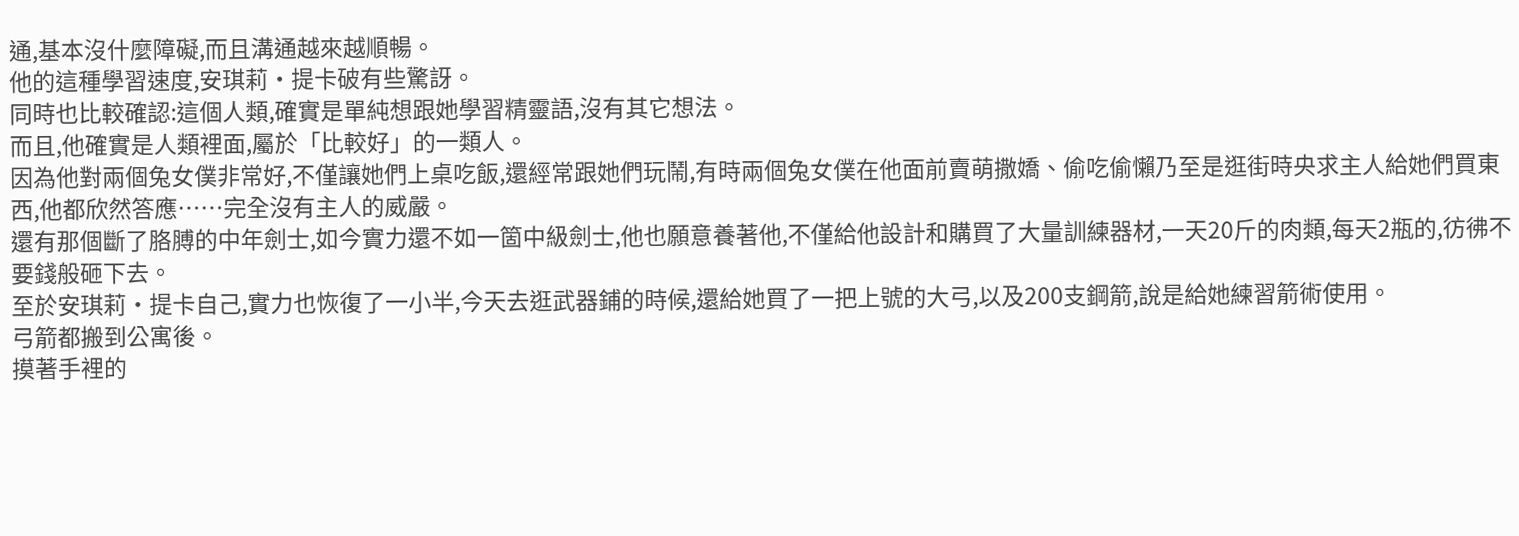通,基本沒什麼障礙,而且溝通越來越順暢。
他的這種學習速度,安琪莉·提卡破有些驚訝。
同時也比較確認:這個人類,確實是單純想跟她學習精靈語,沒有其它想法。
而且,他確實是人類裡面,屬於「比較好」的一類人。
因為他對兩個兔女僕非常好,不僅讓她們上桌吃飯,還經常跟她們玩鬧,有時兩個兔女僕在他面前賣萌撒嬌、偷吃偷懶乃至是逛街時央求主人給她們買東西,他都欣然答應……完全沒有主人的威嚴。
還有那個斷了胳膊的中年劍士,如今實力還不如一箇中級劍士,他也願意養著他,不僅給他設計和購買了大量訓練器材,一天20斤的肉類,每天2瓶的,彷彿不要錢般砸下去。
至於安琪莉·提卡自己,實力也恢復了一小半,今天去逛武器鋪的時候,還給她買了一把上號的大弓,以及200支鋼箭,說是給她練習箭術使用。
弓箭都搬到公寓後。
摸著手裡的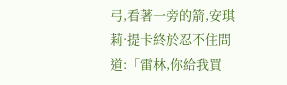弓,看著一旁的箭,安琪莉·提卡終於忍不住問道:「雷林,你給我買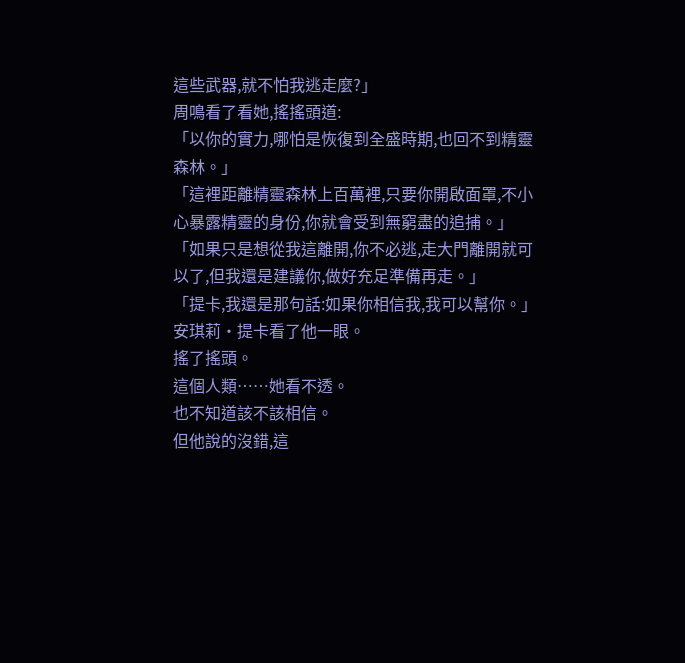這些武器,就不怕我逃走麼?」
周鳴看了看她,搖搖頭道:
「以你的實力,哪怕是恢復到全盛時期,也回不到精靈森林。」
「這裡距離精靈森林上百萬裡,只要你開啟面罩,不小心暴露精靈的身份,你就會受到無窮盡的追捕。」
「如果只是想從我這離開,你不必逃,走大門離開就可以了,但我還是建議你,做好充足準備再走。」
「提卡,我還是那句話:如果你相信我,我可以幫你。」
安琪莉·提卡看了他一眼。
搖了搖頭。
這個人類……她看不透。
也不知道該不該相信。
但他說的沒錯,這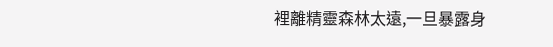裡離精靈森林太遠,一旦暴露身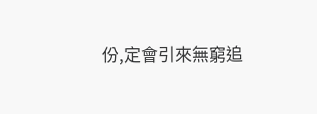份,定會引來無窮追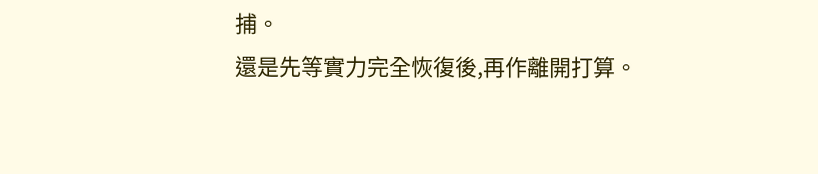捕。
還是先等實力完全恢復後,再作離開打算。